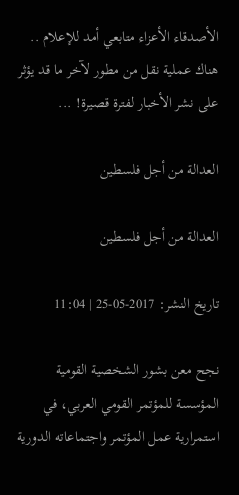الأصدقاء الأعزاء متابعي أمد للإعلام .. هناك عملية نقل من مطور لآخر ما قد يؤثر على نشر الأخبار لفترة قصيرة! ...

العدالة من أجل فلسطين

العدالة من أجل فلسطين

تاريخ النشر: 2017-05-25 | 11:04

نجح معن بشور الشخصية القومية المؤسسة للمؤتمر القومي العربي، في استمرارية عمل المؤتمر واجتماعاته الدورية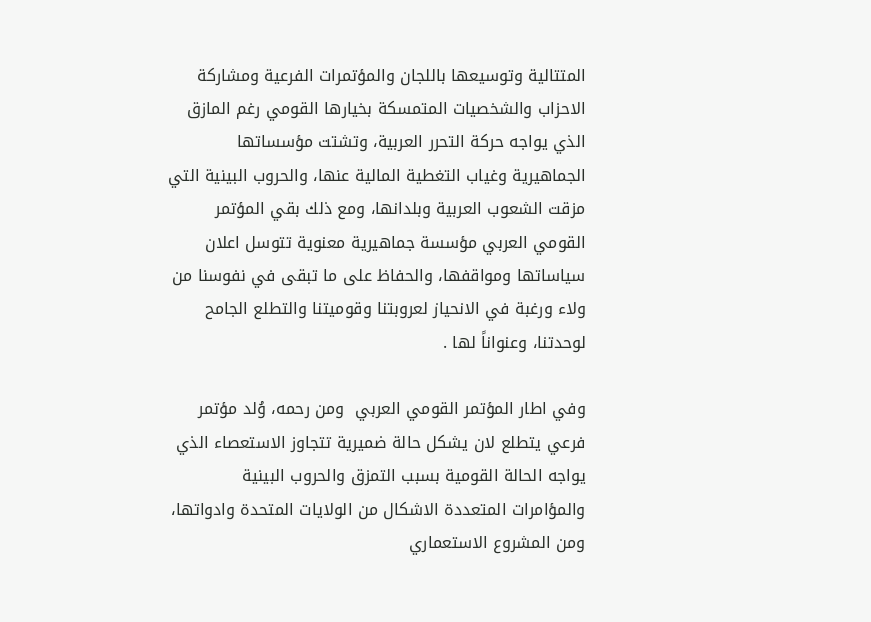المتتالية وتوسيعها باللجان والمؤتمرات الفرعية ومشاركة الاحزاب والشخصيات المتمسكة بخيارها القومي رغم المازق الذي يواجه حركة التحرر العربية، وتشتت مؤسساتها الجماهيرية وغياب التغطية المالية عنها، والحروب البينية التي مزقت الشعوب العربية وبلدانها، ومع ذلك بقي المؤتمر القومي العربي مؤسسة جماهيرية معنوية تتوسل اعلان سياساتها ومواقفها، والحفاظ على ما تبقى في نفوسنا من ولاء ورغبة في الانحياز لعروبتنا وقوميتنا والتطلع الجامح لوحدتنا، وعنواناً لها .

وفي اطار المؤتمر القومي العربي  ومن رحمه، وُلد مؤتمر فرعي يتطلع لان يشكل حالة ضميرية تتجاوز الاستعصاء الذي يواجه الحالة القومية بسبب التمزق والحروب البينية والمؤامرات المتعددة الاشكال من الولايات المتحدة وادواتها، ومن المشروع الاستعماري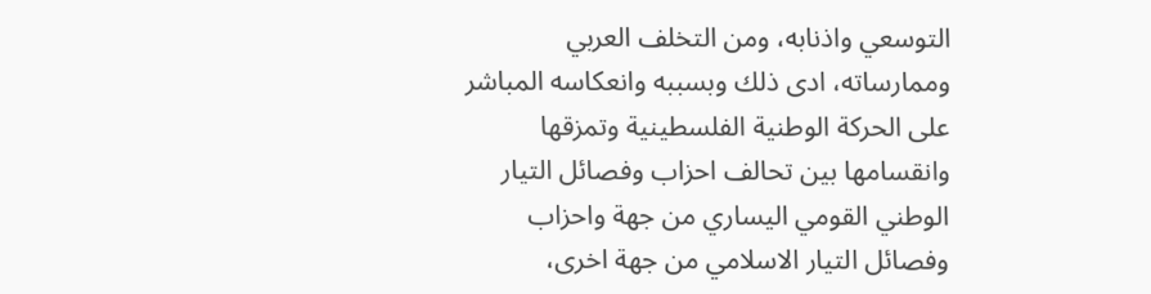التوسعي واذنابه، ومن التخلف العربي وممارساته، ادى ذلك وبسببه وانعكاسه المباشر على الحركة الوطنية الفلسطينية وتمزقها وانقسامها بين تحالف احزاب وفصائل التيار الوطني القومي اليساري من جهة واحزاب وفصائل التيار الاسلامي من جهة اخرى،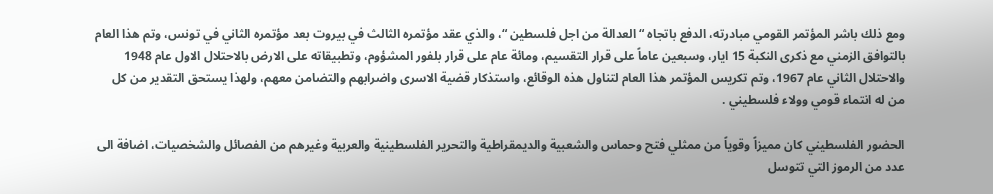ومع ذلك باشر المؤتمر القومي مبادرته، الدفع باتجاه “ العدالة من اجل فلسطين “، والذي عقد مؤتمره الثالث في بيروت بعد مؤتمره الثاني في تونس، وتم هذا العام بالتوافق الزمني مع ذكرى النكبة 15 ايار، وسبعين عاماً على قرار التقسيم، ومائة عام على قرار بلفور المشؤوم، وتطبيقاته على الارض بالاحتلال الاول عام 1948 والاحتلال الثاني عام 1967، وتم تكريس المؤتمر هذا العام لتناول هذه الوقائع، واستذكار قضية الاسرى واضرابهم والتضامن معهم، ولهذا يستحق التقدير من كل من له انتماء قومي وولاء فلسطيني .

الحضور الفلسطيني كان مميزاً وقوياً من ممثلي فتح وحماس والشعبية والديمقراطية والتحرير الفلسطينية والعربية وغيرهم من الفصائل والشخصيات، اضافة الى عدد من الرموز التي تتوسل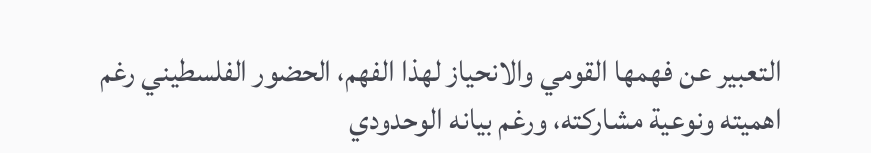التعبير عن فهمها القومي والانحياز لهذا الفهم، الحضور الفلسطيني رغم اهميته ونوعية مشاركته، ورغم بيانه الوحدودي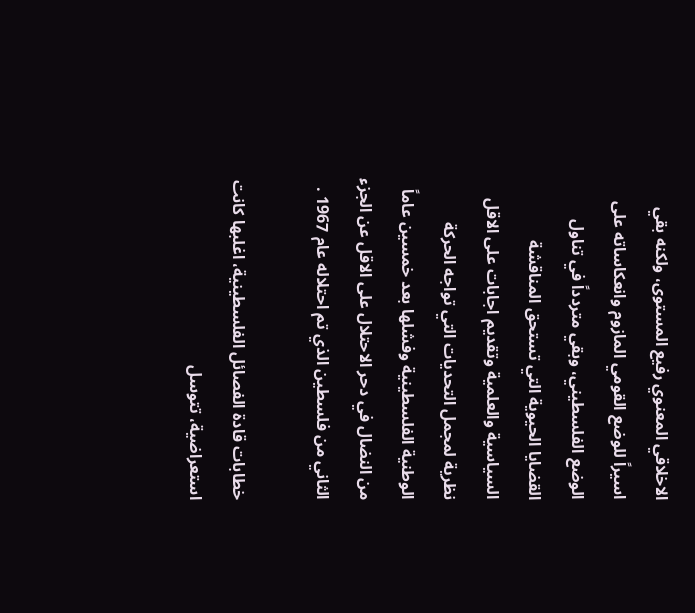الاخلاقي المعنوي رفيع المستوى، ولكنه بقي اسيراً للوضع القومي المازوم وانعكاساته على الوضع الفلسطيني، وبقي متردداً في تناول القضايا الحيوية التي تستحق المناقشة السياسية والعلمية وتقديم اجابات على الاقل نظرية لمجمل التحديات التي تواجه الحركة الوطنية الفلسطينية وفشلها بعد خمسين عاماً من النضال في دحر الاحتلال على الاقل عن الجزء الثاني من فلسطين الذي تم احتلاله عام 1967 .

خطابات قادة الفصائل الفلسطينية، اغلبها كانت استعراضية، تتوسل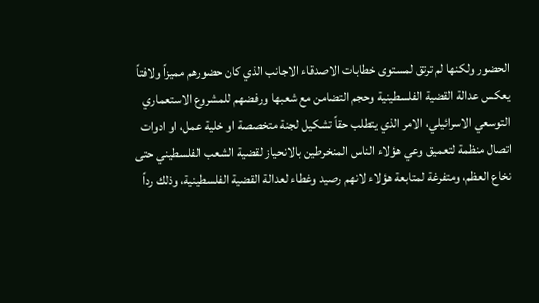الحضور ولكنها لم ترتق لمستوى خطابات الاصدقاء الاجانب الذي كان حضورهم مميزاً ولافتاً يعكس عدالة القضية الفلسطينية وحجم التضامن مع شعبها ورفضهم للمشروع الاستعماري التوسعي الاسرائيلي، الامر الذي يتطلب حقاً تشكيل لجنة متخصصة او خلية عمل، او ادوات اتصال منظمة لتعميق وعي هؤلاء الناس المنخرطين بالانحياز لقضية الشعب الفلسطيني حتى نخاع العظم، ومتفرغة لمتابعة هؤلاء لانهم رصيد وغطاء لعدالة القضية الفلسطينية، وذلك رداً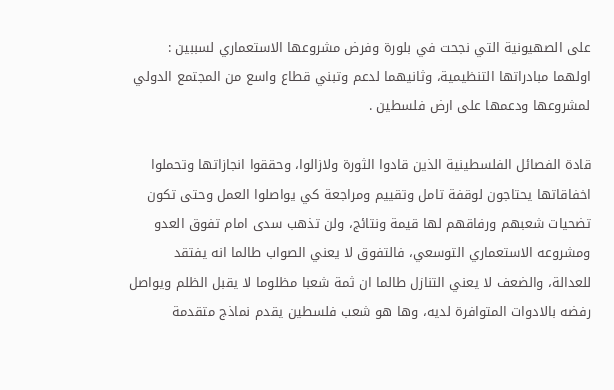على الصهيونية التي نجحت في بلورة وفرض مشروعها الاستعماري لسببين : اولهما مبادراتها التنظيمية، وثانيهما لدعم وتبني قطاع واسع من المجتمع الدولي لمشروعها ودعمها على ارض فلسطين .

قادة الفصائل الفلسطينية الذين قادوا الثورة ولازالوا، وحققوا انجازاتها وتحملوا اخفاقاتها يحتاجون لوقفة تامل وتقييم ومراجعة كي يواصلوا العمل وحتى تكون تضحيات شعبهم ورفاقهم لها قيمة ونتائج، ولن تذهب سدى امام تفوق العدو ومشروعه الاستعماري التوسعي، فالتفوق لا يعني الصواب طالما انه يفتقد للعدالة، والضعف لا يعني التنازل طالما ان ثمة شعبا مظلوما لا يقبل الظلم ويواصل رفضه بالادوات المتوافرة لديه، وها هو شعب فلسطين يقدم نماذج متقدمة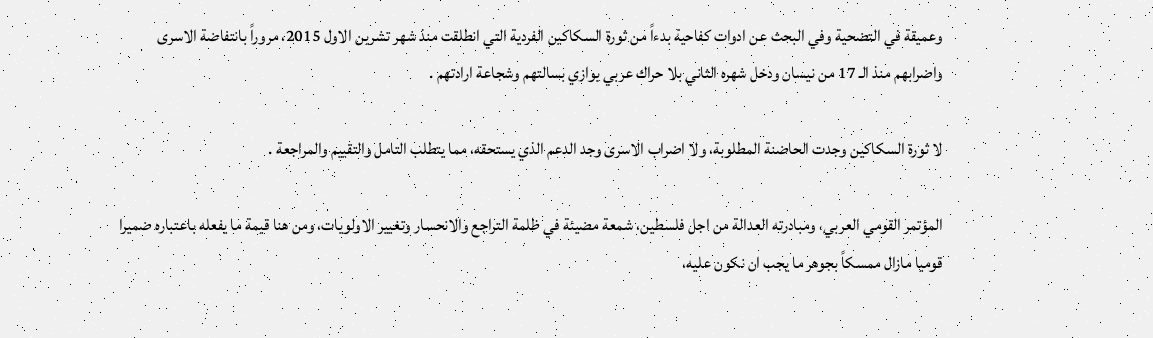وعميقة في التضحية وفي البحث عن ادوات كفاحية بدءاً من ثورة السكاكين الفردية التي انطلقت منذ شهر تشرين الاول 2015، مروراً بانتفاضة الاسرى واضرابهم منذ الـ 17 من نيسان ودخل شهره الثاني بلا حراك عربي يوازي بسالتهم وشجاعة ارادتهم .

لا ثورة السكاكين وجدت الحاضنة المطلوبة، ولا اضراب الاسرى وجد الدعم الذي يستحقه، مما يتطلب التامل والتقييم والمراجعة .

المؤتمر القومي العربي، ومبادرته العدالة من اجل فلسطين، شمعة مضيئة في ظلمة التراجع والانحسار وتغيير الاولويات، ومن هنا قيمة ما يفعله باعتباره ضميرا قوميا مازال ممسكاً بجوهر ما يجب ان نكون عليه،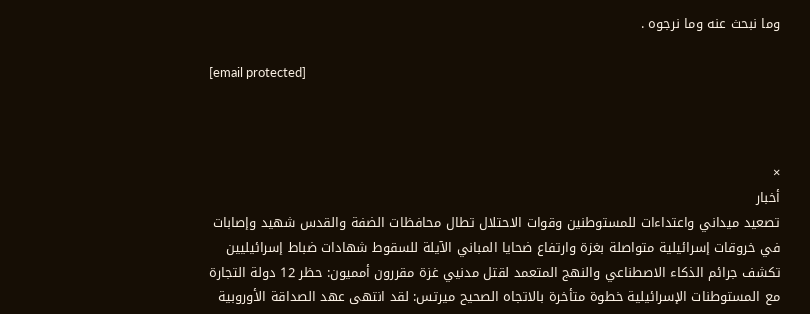وما نبحث عنه وما نرجوه .

[email protected]



×
أخبار
تصعيد ميداني واعتداءات للمستوطنين وقوات الاحتلال تطال محافظات الضفة والقدس شهيد وإصابات في خروقات إسرائيلية متواصلة بغزة وارتفاع ضحايا المباني الآيلة للسقوط شهادات ضباط إسرائيليين تكشف جرائم الذكاء الاصطناعي والنهج المتعمد لقتل مدنيي غزة مقررون أمميون: حظر 12 دولة التجارة مع المستوطنات الإسرائيلية خطوة متأخرة بالاتجاه الصحيح ميرتس: لقد انتهى عهد الصداقة الأوروبية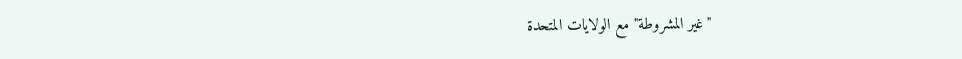"غير المشروطة" مع الولايات المتحدة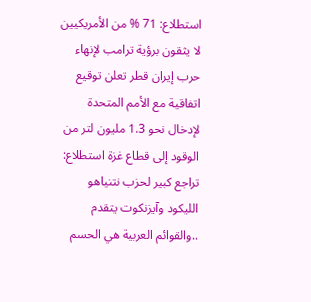استطلاع: 71 % من الأمريكيين لا يثقون برؤية ترامب لإنهاء حرب إيران قطر تعلن توقيع اتفاقية مع الأمم المتحدة لإدخال نحو 1.3 مليون لتر من الوقود إلى قطاع غزة استطلاع: تراجع كبير لحزب نتنياهو الليكود وآيزنكوت يتقدم ..والقوائم العربية هي الحسم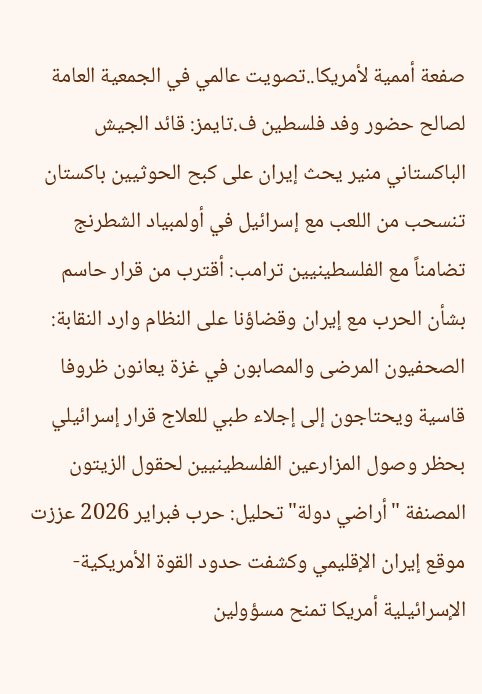صفعة أممية لأمريكا..تصويت عالمي في الجمعية العامة لصالح حضور وفد فلسطين ف.تايمز: قائد الجيش الباكستاني منير يحث إيران على كبح الحوثيين باكستان تنسحب من اللعب مع إسرائيل في أولمبياد الشطرنج  تضامناً مع الفلسطينيين ترامب: أقترب من قرار حاسم بشأن الحرب مع إيران وقضاؤنا على النظام وارد النقابة: الصحفيون المرضى والمصابون في غزة يعانون ظروفا قاسية ويحتاجون إلى إجلاء طبي للعلاج قرار إسرائيلي بحظر وصول المزارعين الفلسطينيين لحقول الزيتون المصنفة "أراضي دولة" تحليل: حرب فبراير 2026 عززت موقع إيران الإقليمي وكشفت حدود القوة الأمريكية-الإسرائيلية أمريكا تمنح مسؤولين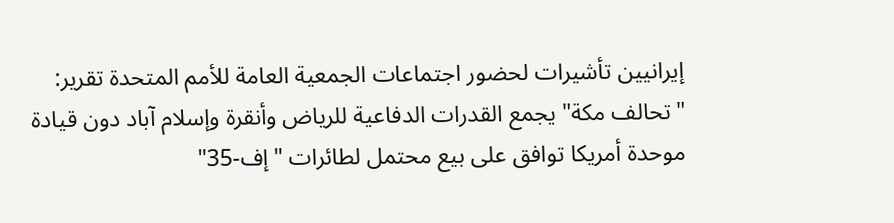إيرانيين تأشيرات لحضور اجتماعات الجمعية العامة للأمم المتحدة تقرير: "تحالف مكة" يجمع القدرات الدفاعية للرياض وأنقرة وإسلام آباد دون قيادة موحدة أمريكا توافق على بيع محتمل لطائرات "إف-35"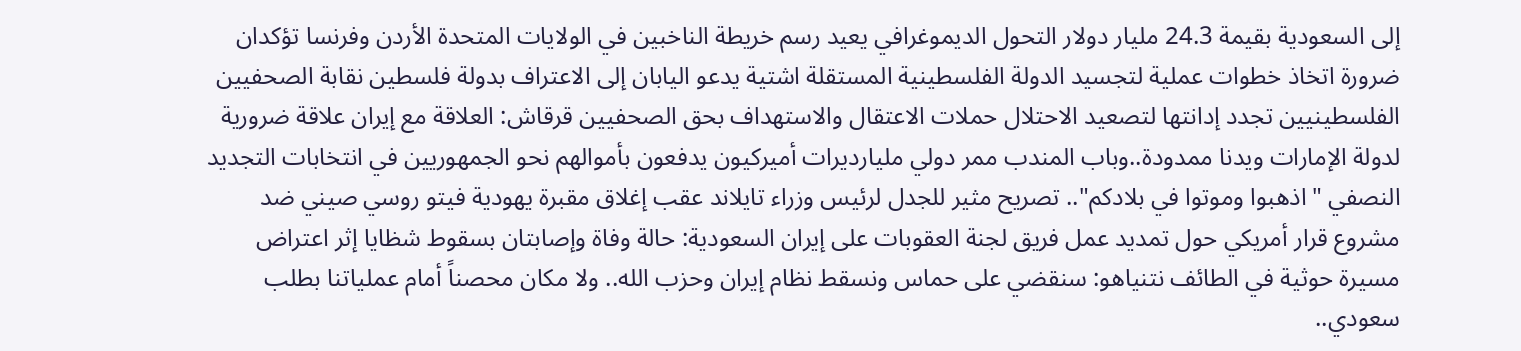إلى السعودية بقيمة 24.3 مليار دولار التحول الديموغرافي يعيد رسم خريطة الناخبين في الولايات المتحدة الأردن وفرنسا تؤكدان ضرورة اتخاذ خطوات عملية لتجسيد الدولة الفلسطينية المستقلة اشتية يدعو اليابان إلى الاعتراف بدولة فلسطين نقابة الصحفيين الفلسطينيين تجدد إدانتها لتصعيد الاحتلال حملات الاعتقال والاستهداف بحق الصحفيين قرقاش: العلاقة مع إيران علاقة ضرورية لدولة الإمارات ويدنا ممدودة..وباب المندب ممر دولي مليارديرات أميركيون يدفعون بأموالهم نحو الجمهوريين في انتخابات التجديد النصفي "اذهبوا وموتوا في بلادكم".. تصريح مثير للجدل لرئيس وزراء تايلاند عقب إغلاق مقبرة يهودية فيتو روسي صيني ضد مشروع قرار أمريكي حول تمديد عمل فريق لجنة العقوبات على إيران السعودية: حالة وفاة وإصابتان بسقوط شظايا إثر اعتراض مسيرة حوثية في الطائف نتنياهو: سنقضي على حماس ونسقط نظام إيران وحزب الله.. ولا مكان محصناً أمام عملياتنا بطلب سعودي..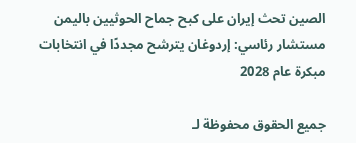الصين تحث إيران على كبح جماح الحوثيين باليمن مستشار رئاسي: إردوغان يترشح مجددًا في انتخابات مبكرة عام 2028

جميع الحقوق محفوظة لـ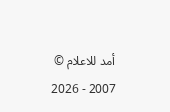أمد للاعلام © 2007 - 2026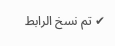✔ تم نسخ الرابط